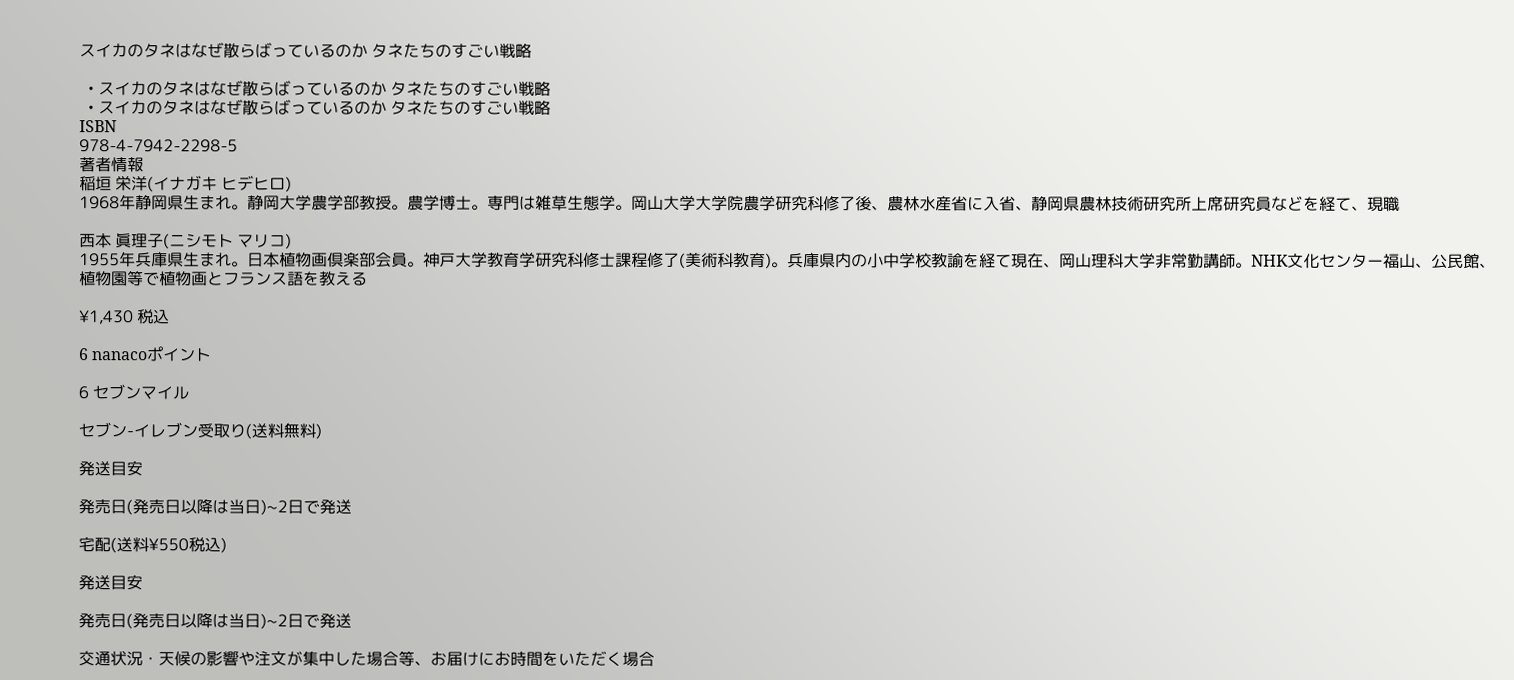スイカのタネはなぜ散らばっているのか タネたちのすごい戦略

  • スイカのタネはなぜ散らばっているのか タネたちのすごい戦略
  • スイカのタネはなぜ散らばっているのか タネたちのすごい戦略
ISBN
978-4-7942-2298-5
著者情報
稲垣 栄洋(イナガキ ヒデヒロ)
1968年静岡県生まれ。静岡大学農学部教授。農学博士。専門は雑草生態学。岡山大学大学院農学研究科修了後、農林水産省に入省、静岡県農林技術研究所上席研究員などを経て、現職

西本 眞理子(ニシモト マリコ)
1955年兵庫県生まれ。日本植物画倶楽部会員。神戸大学教育学研究科修士課程修了(美術科教育)。兵庫県内の小中学校教諭を経て現在、岡山理科大学非常勤講師。NHK文化センター福山、公民館、植物園等で植物画とフランス語を教える

¥1,430 税込

6 nanacoポイント

6 セブンマイル

セブン-イレブン受取り(送料無料)

発送目安

発売日(発売日以降は当日)~2日で発送

宅配(送料¥550税込)

発送目安

発売日(発売日以降は当日)~2日で発送

交通状況・天候の影響や注文が集中した場合等、お届けにお時間をいただく場合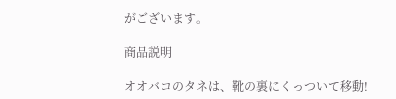がございます。

商品説明

オオバコのタネは、靴の裏にくっついて移動!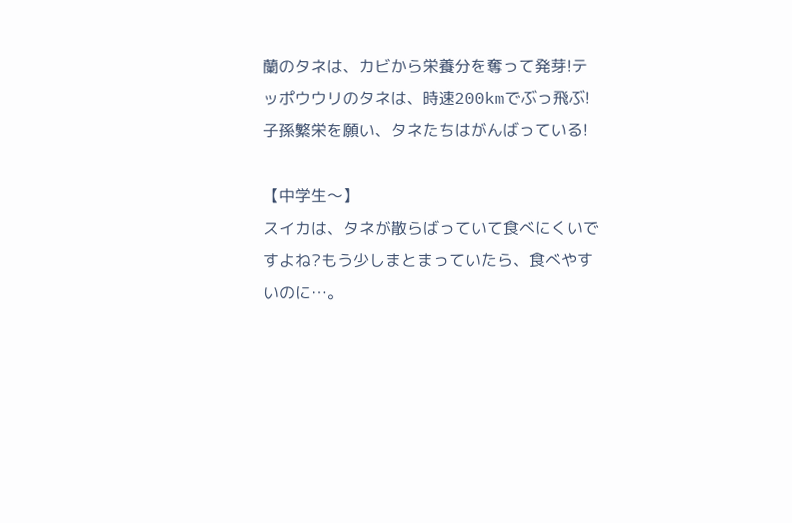蘭のタネは、カビから栄養分を奪って発芽!テッポウウリのタネは、時速200kmでぶっ飛ぶ!子孫繁栄を願い、タネたちはがんばっている!

【中学生〜】
スイカは、タネが散らばっていて食べにくいですよね?もう少しまとまっていたら、食べやすいのに…。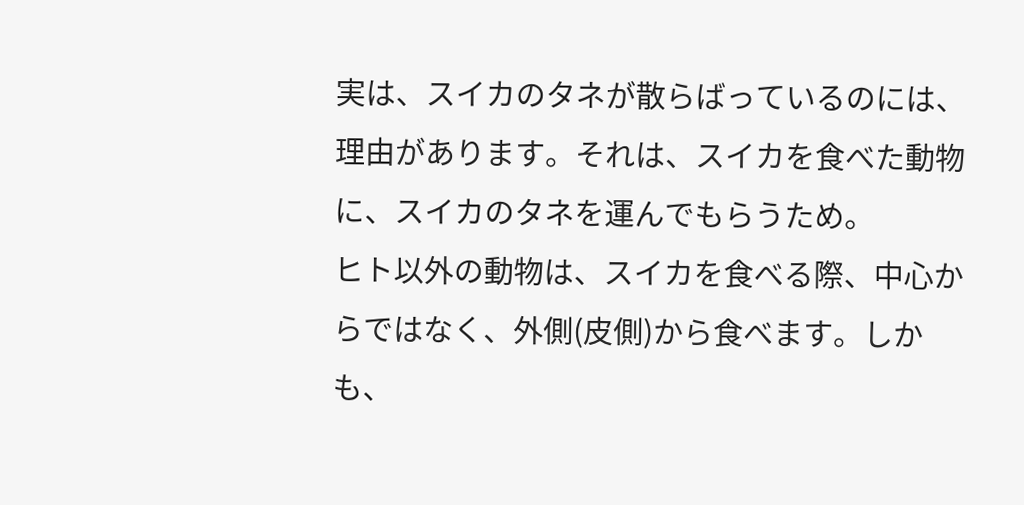実は、スイカのタネが散らばっているのには、理由があります。それは、スイカを食べた動物に、スイカのタネを運んでもらうため。
ヒト以外の動物は、スイカを食べる際、中心からではなく、外側(皮側)から食べます。しかも、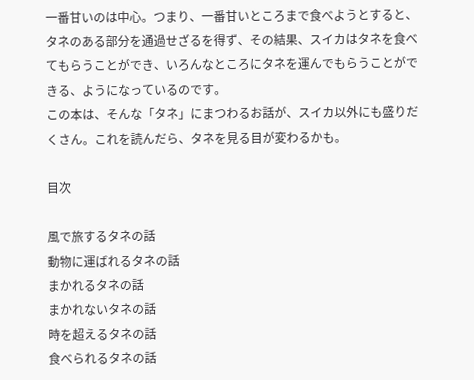一番甘いのは中心。つまり、一番甘いところまで食べようとすると、タネのある部分を通過せざるを得ず、その結果、スイカはタネを食べてもらうことができ、いろんなところにタネを運んでもらうことができる、ようになっているのです。
この本は、そんな「タネ」にまつわるお話が、スイカ以外にも盛りだくさん。これを読んだら、タネを見る目が変わるかも。

目次

風で旅するタネの話
動物に運ばれるタネの話
まかれるタネの話
まかれないタネの話
時を超えるタネの話
食べられるタネの話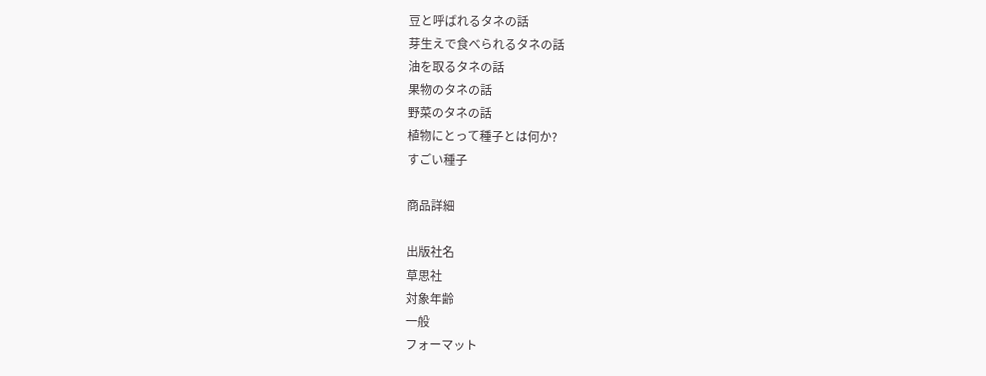豆と呼ばれるタネの話
芽生えで食べられるタネの話
油を取るタネの話
果物のタネの話
野菜のタネの話
植物にとって種子とは何か?
すごい種子

商品詳細

出版社名
草思社
対象年齢
一般
フォーマット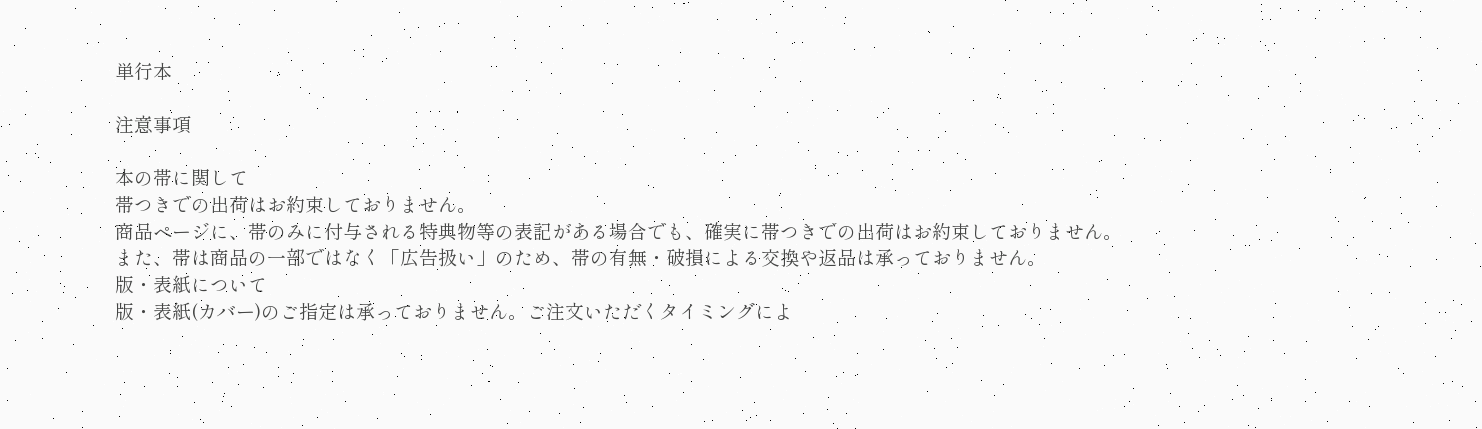単行本

注意事項

本の帯に関して
帯つきでの出荷はお約束しておりません。
商品ページに、帯のみに付与される特典物等の表記がある場合でも、確実に帯つきでの出荷はお約束しておりません。
また、帯は商品の一部ではなく「広告扱い」のため、帯の有無・破損による交換や返品は承っておりません。
版・表紙について
版・表紙(カバー)のご指定は承っておりません。ご注文いただくタイミングによ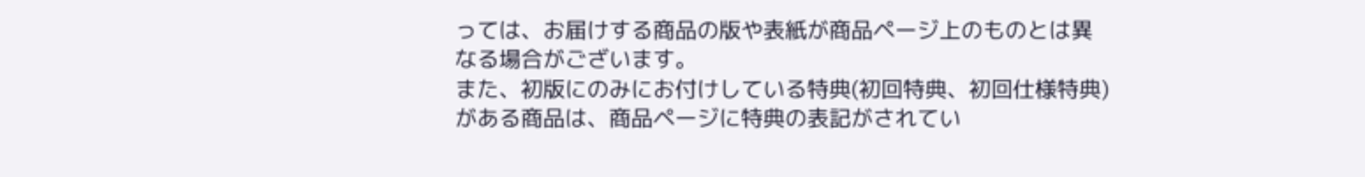っては、お届けする商品の版や表紙が商品ページ上のものとは異なる場合がございます。
また、初版にのみにお付けしている特典(初回特典、初回仕様特典)がある商品は、商品ページに特典の表記がされてい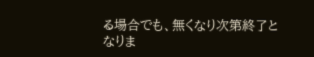る場合でも、無くなり次第終了となりま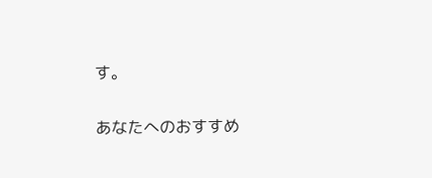す。

あなたへのおすすめ